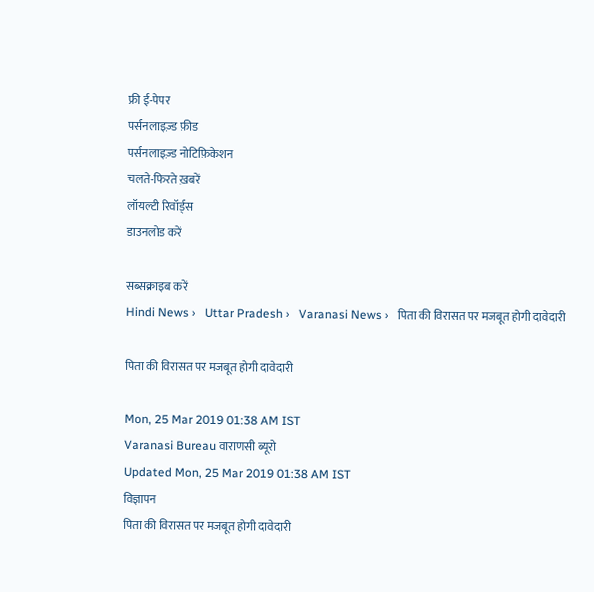फ्री ई-पेपर
पर्सनलाइज़्ड फ़ीड
पर्सनलाइज़्ड नोटिफ़िकेशन
चलते-फिरते ख़बरें
लॉयल्टी रिवॉर्ड्स
डाउनलोड करें

सब्सक्राइब करें
Hindi News ›   Uttar Pradesh ›   Varanasi News ›   पिता की विरासत पर मजबूत होगी दावेदारी

पिता की विरासत पर मजबूत होगी दावेदारी

Mon, 25 Mar 2019 01:38 AM IST
Varanasi Bureau वाराणसी ब्यूरो
Updated Mon, 25 Mar 2019 01:38 AM IST
विज्ञापन
पिता की विरासत पर मजबूत होगी दावेदारी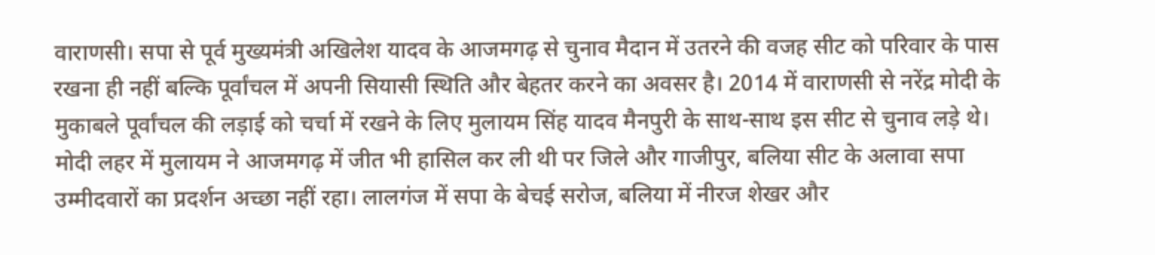वाराणसी। सपा से पूर्व मुख्यमंत्री अखिलेश यादव के आजमगढ़ से चुनाव मैदान में उतरने की वजह सीट को परिवार के पास रखना ही नहीं बल्कि पूर्वांचल में अपनी सियासी स्थिति और बेहतर करने का अवसर है। 2014 में वाराणसी से नरेंद्र मोदी के मुकाबले पूर्वांचल की लड़ाई को चर्चा में रखने के लिए मुलायम सिंह यादव मैनपुरी के साथ-साथ इस सीट से चुनाव लड़े थे। मोदी लहर में मुलायम ने आजमगढ़ में जीत भी हासिल कर ली थी पर जिले और गाजीपुर, बलिया सीट के अलावा सपा उम्मीदवारों का प्रदर्शन अच्छा नहीं रहा। लालगंज में सपा के बेचई सरोज, बलिया में नीरज शेखर और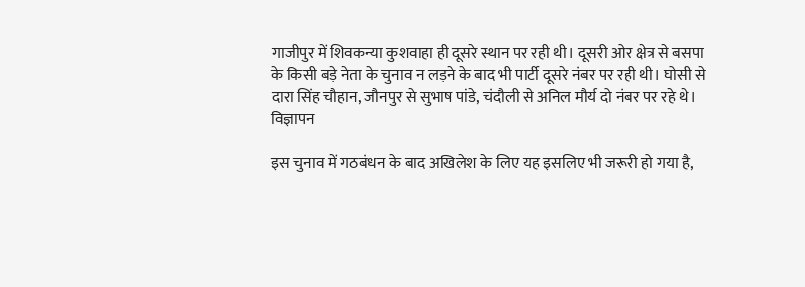गाजीपुर में शिवकन्या कुशवाहा ही दूसरे स्थान पर रही थी। दूसरी ओर क्षेत्र से बसपा के किसी बड़े नेता के चुनाव न लड़ने के बाद भी पार्टी दूसरे नंबर पर रही थी। घोसी से दारा सिंह चौहान, जौनपुर से सुभाष पांडे, चंदौली से अनिल मौर्य दो नंबर पर रहे थे।
विज्ञापन

इस चुनाव में गठबंधन के बाद अखिलेश के लिए यह इसलिए भी जरूरी हो गया है,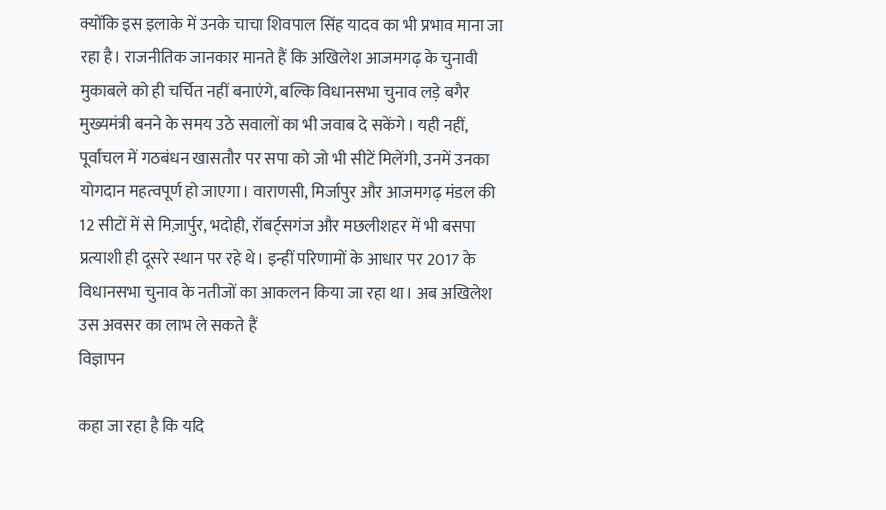क्योंकि इस इलाके में उनके चाचा शिवपाल सिंह यादव का भी प्रभाव माना जा रहा है। राजनीतिक जानकार मानते हैं कि अखिलेश आजमगढ़ के चुनावी मुकाबले को ही चर्चित नहीं बनाएंगे, बल्कि विधानसभा चुनाव लड़े बगैर मुख्यमंत्री बनने के समय उठे सवालों का भी जवाब दे सकेंगे। यही नहीं, पूर्वांचल में गठबंधन खासतौर पर सपा को जो भी सीटें मिलेंगी, उनमें उनका योगदान महत्वपूर्ण हो जाएगा। वाराणसी, मिर्जापुर और आजमगढ़ मंडल की 12 सीटों में से मिज़ार्पुर, भदोही, रॉबर्ट्सगंज और मछलीशहर में भी बसपा प्रत्याशी ही दूसरे स्थान पर रहे थे। इन्हीं परिणामों के आधार पर 2017 के विधानसभा चुनाव के नतीजों का आकलन किया जा रहा था। अब अखिलेश उस अवसर का लाभ ले सकते हैं
विज्ञापन

कहा जा रहा है कि यदि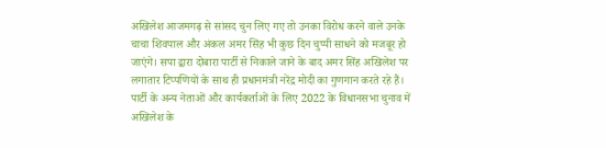अखिलेश आजमगढ़ से सांसद चुन लिए गए तो उनका विरोध करने वाले उनके चाचा शिवपाल और अंकल अमर सिंह भी कुछ दिन चुप्पी साधने को मजबूर हो जाएंगे। सपा द्वारा दोबारा पार्टी से निकाले जाने के बाद अमर सिंह अखिलेश पर लगातार टिप्पणियों के साथ ही प्रधानमंत्री नरेंद्र मोदी का गुणगान करते रहे हैं। पार्टी के अन्य नेताओं और कार्यकर्ताओं के लिए 2022 के विधानसभा चुनाव में अखिलेश के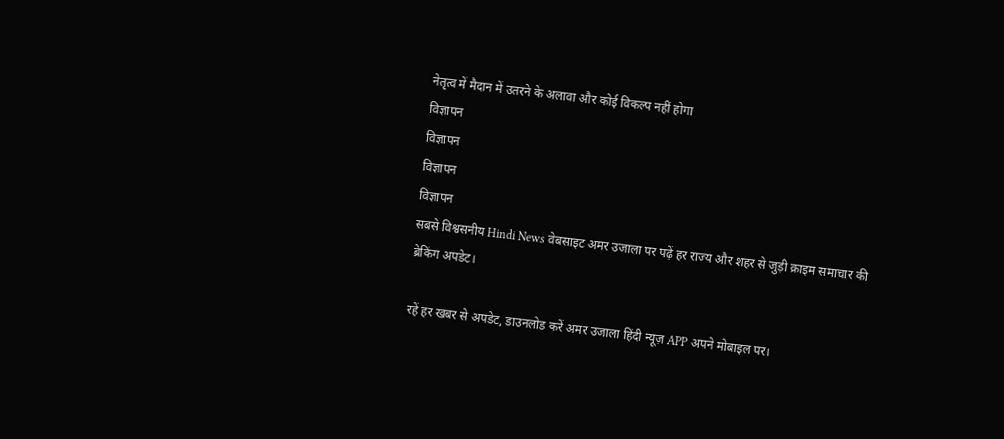नेतृत्व में मैदान में उतरने के अलावा और कोई विकल्प नहीं होगा
विज्ञापन
विज्ञापन
विज्ञापन
विज्ञापन
सबसे विश्वसनीय Hindi News वेबसाइट अमर उजाला पर पढ़ें हर राज्य और शहर से जुड़ी क्राइम समाचार की
ब्रेकिंग अपडेट।

रहें हर खबर से अपडेट, डाउनलोड करें अमर उजाला हिंदी न्यूज़ APP अपने मोबाइल पर।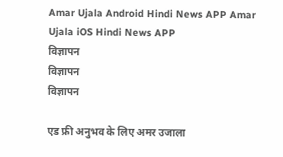Amar Ujala Android Hindi News APP Amar Ujala iOS Hindi News APP
विज्ञापन
विज्ञापन
विज्ञापन

एड फ्री अनुभव के लिए अमर उजाला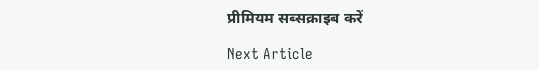प्रीमियम सब्सक्राइब करें

Next Article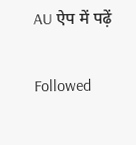AU ऐप में पढ़ें

Followed